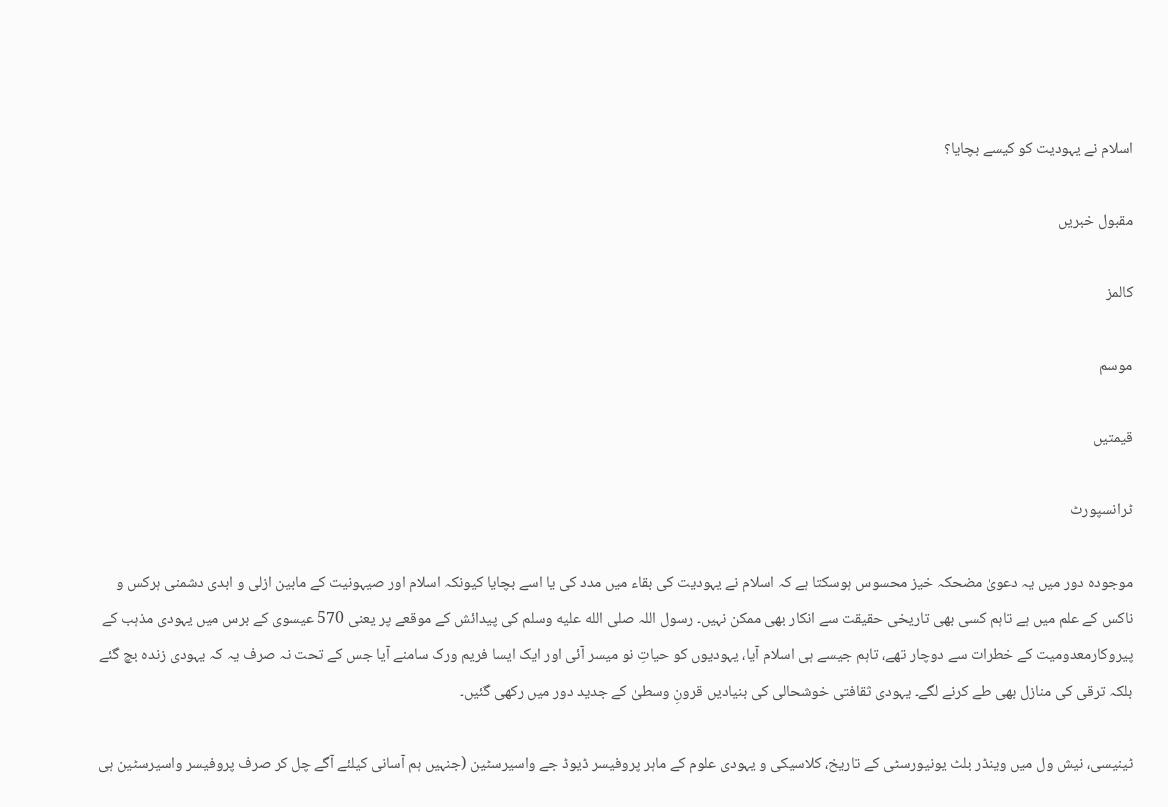اسلام نے یہودیت کو کیسے بچایا؟

مقبول خبریں

کالمز

موسم

قیمتیں

ٹرانسپورٹ

موجودہ دور میں یہ دعویٰ مضحکہ خیز محسوس ہوسکتا ہے کہ اسلام نے یہودیت کی بقاء میں مدد کی یا اسے بچایا کیونکہ اسلام اور صیہونیت کے مابین ازلی و ابدی دشمنی ہرکس و ناکس کے علم میں ہے تاہم کسی بھی تاریخی حقیقت سے انکار بھی ممکن نہیں۔ رسول اللہ صلى الله عليه وسلم کی پیدائش کے موقعے پر یعنی 570 عیسوی کے برس میں یہودی مذہب کے پیروکارمعدومیت کے خطرات سے دوچار تھے، تاہم جیسے ہی اسلام آیا، یہودیوں کو حیاتِ نو میسر آئی اور ایک ایسا فریم ورک سامنے آیا جس کے تحت نہ صرف یہ کہ یہودی زندہ بچ گئے بلکہ ترقی کی منازل بھی طے کرنے لگے۔ یہودی ثقافتی خوشحالی کی بنیادیں قرونِ وسطیٰ کے جدید دور میں رکھی گئیں۔

ٹینیسی، نیش ول میں وینڈر بلٹ یونیورسٹی کے تاریخ، کلاسیکی و یہودی علوم کے ماہر پروفیسر ڈیوڈ جے واسیرسٹین (جنہیں ہم آسانی کیلئے آگے چل کر صرف پروفیسر واسیرسٹین ہی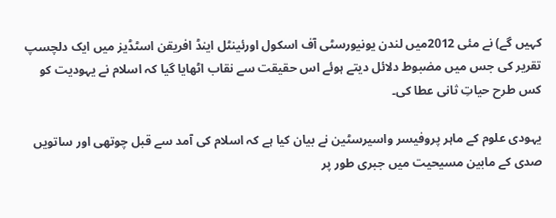کہیں گے) نے مئی 2012میں لندن یونیورسٹی آف اسکول اورئینٹل اینڈ افریقن اسٹڈیز میں ایک دلچسپ تقریر کی جس میں مضبوط دلائل دیتے ہوئے اس حقیقت سے نقاب اٹھایا گیا کہ اسلام نے یہودیت کو کس طرح حیاتِ ثانی عطا کی۔

یہودی علوم کے ماہر پروفیسر واسیرسٹین نے بیان کیا ہے کہ اسلام کی آمد سے قبل چوتھی اور ساتویں صدی کے مابین مسیحیت میں جبری طور پر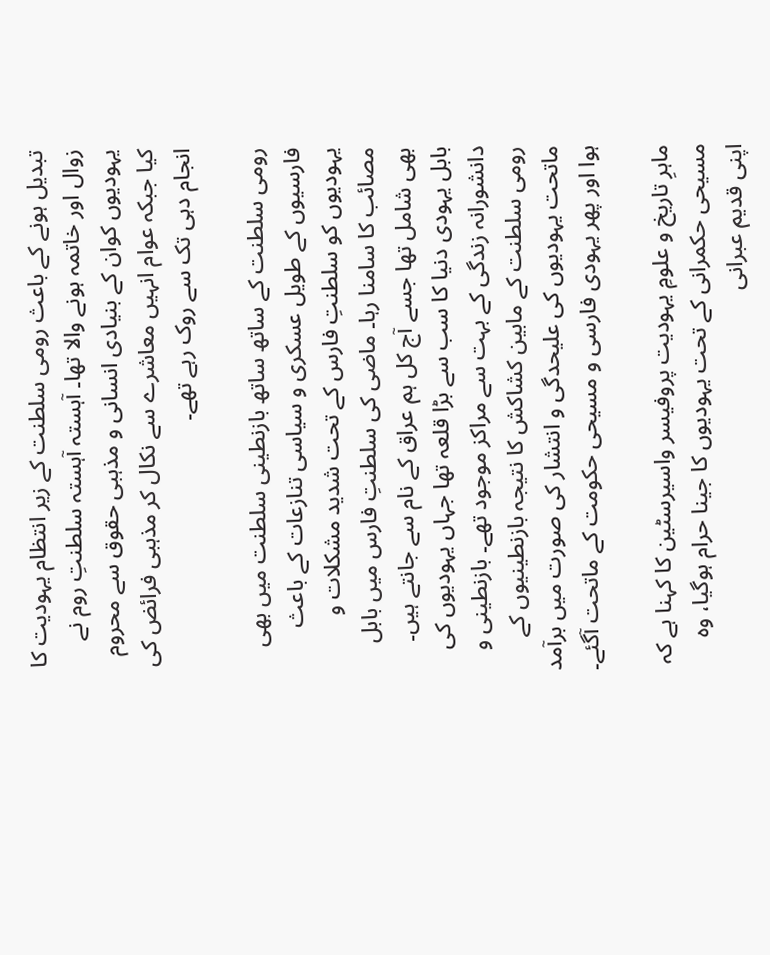تبدیل ہونے کے باعث رومی سلطنت کے زیر انتظام یہودیت کا زوال اور خاتمہ ہونے والا تھا۔ آہستہ آہستہ سلطنتِ روم نے یہودیوں کوان کے بنیادی انسانی و مذہبی حقوق سے محروم کیا جبکہ عوام انہیں معاشرے سے نکال کر مذہبی فرائض کی انجام دہی تک سے روک رہے تھے۔

رومی سلطنت کے ساتھ ساتھ بازنطینی سلطنت میں بھی فارسیوں کے طویل عسکری و سیاسی تنازعات کے باعث یہودیوں کو سلطنتِ فارس کے تحت شدید مشکلات و مصائب کا سامنا رہا۔ ماضی کی سلطنتِ فارس میں بابل بھی شامل تھا جسے آج کل ہم عراق کے نام سے جانتے ہیں۔ بابل یہودی دنیا کا سب سے بڑا قلعہ تھا جہاں یہودیوں کی دانشورانہ زندگی کے بہت سے مراکز موجود تھے۔ بازنطینی و رومی سلطنت کے مابین کشاکش کا نتیجہ بازنطینیوں کے ماتحت یہودیوں کی علیحدگی و انتشار کی صورت میں برآمد ہوا اور پھر یہودی فارسی و مسیحی حکومت کے ماتحت آگئے۔

ماہرِ تاریخ و علومِ یہودیت پروفیسر واسیرسٹین کا کہنا ہے کہ مسیحی حکمرانی کے تحت یہودیوں کا جینا حرام ہوگیا، وہ اپنی قدیم عبرانی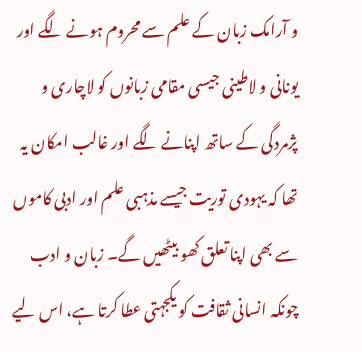و آرامک زبان کے علم سے محروم ہونے لگے اور یونانی و لاطینی جیسی مقامی زبانوں کو لاچاری و پژمردگی کے ساتھ اپنانے لگے اور غالب امکان یہ تھا کہ یہودی توریت جیسے مذہبی علم اور ادبی کاموں سے بھی اپنا تعلق کھو بیٹھیں گے۔ زبان و ادب چونکہ انسانی ثقافت کو یکجہتی عطا کرتا ہے، اس لیے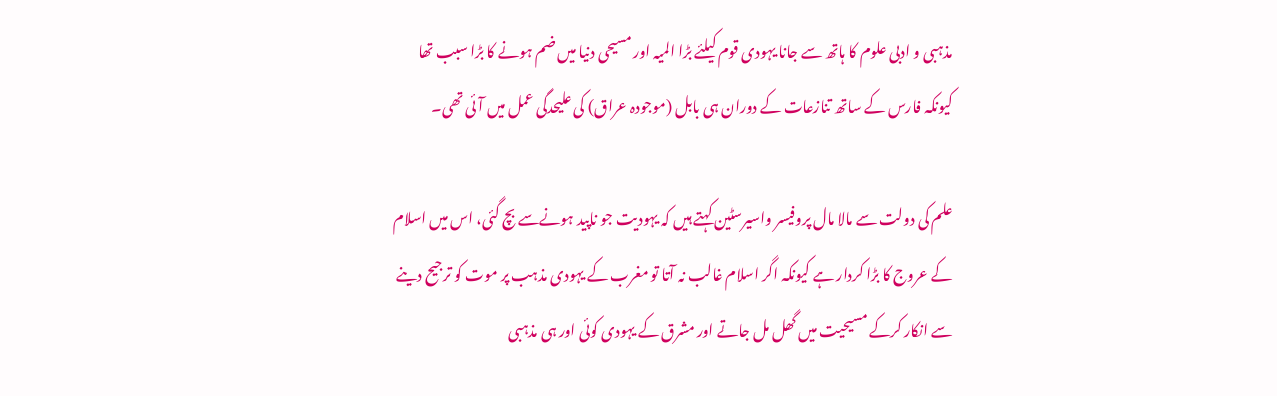مذہبی و ادبی علوم کا ہاتھ سے جانا یہودی قوم کیلئے بڑا المیہ اور مسیحی دنیا میں ضم ہونے کا بڑا سبب تھا کیونکہ فارس کے ساتھ تنازعات کے دوران ہی بابل (موجودہ عراق) کی علیحدگی عمل میں آئی تھی۔

علم کی دولت سے مالا مال پروفیسر واسیرسٹین کہتے ہیں کہ یہودیت جو ناپید ہونےسے بچ گئی، اس میں اسلام کے عروج کا بڑا کردار ہے کیونکہ اگر اسلام غالب نہ آتا تو مغرب کے یہودی مذہب پر موت کو ترجیح دینے سے انکار کرکے مسیحیت میں گھل مل جاتے اور مشرق کے یہودی کوئی اور ہی مذہبی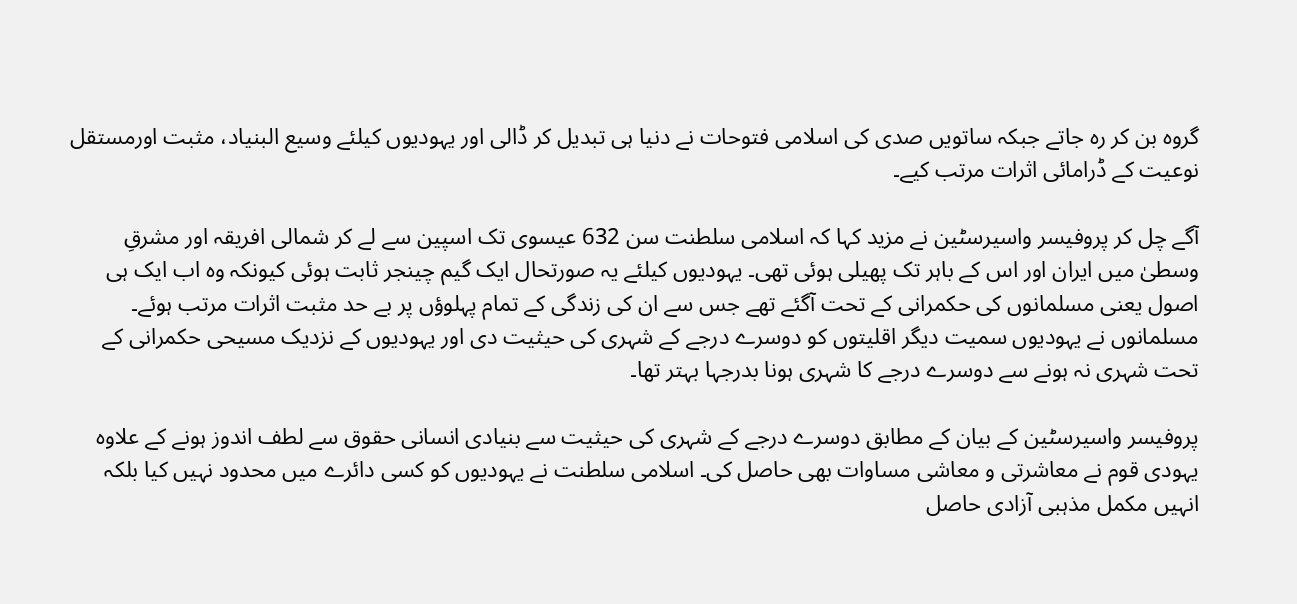گروہ بن کر رہ جاتے جبکہ ساتویں صدی کی اسلامی فتوحات نے دنیا ہی تبدیل کر ڈالی اور یہودیوں کیلئے وسیع البنیاد، مثبت اورمستقل نوعیت کے ڈرامائی اثرات مرتب کیے۔

آگے چل کر پروفیسر واسیرسٹین نے مزید کہا کہ اسلامی سلطنت سن 632 عیسوی تک اسپین سے لے کر شمالی افریقہ اور مشرقِ وسطیٰ میں ایران اور اس کے باہر تک پھیلی ہوئی تھی۔ یہودیوں کیلئے یہ صورتحال ایک گیم چینجر ثابت ہوئی کیونکہ وہ اب ایک ہی اصول یعنی مسلمانوں کی حکمرانی کے تحت آگئے تھے جس سے ان کی زندگی کے تمام پہلوؤں پر بے حد مثبت اثرات مرتب ہوئے۔ مسلمانوں نے یہودیوں سمیت دیگر اقلیتوں کو دوسرے درجے کے شہری کی حیثیت دی اور یہودیوں کے نزدیک مسیحی حکمرانی کے تحت شہری نہ ہونے سے دوسرے درجے کا شہری ہونا بدرجہا بہتر تھا۔

پروفیسر واسیرسٹین کے بیان کے مطابق دوسرے درجے کے شہری کی حیثیت سے بنیادی انسانی حقوق سے لطف اندوز ہونے کے علاوہ یہودی قوم نے معاشرتی و معاشی مساوات بھی حاصل کی۔ اسلامی سلطنت نے یہودیوں کو کسی دائرے میں محدود نہیں کیا بلکہ انہیں مکمل مذہبی آزادی حاصل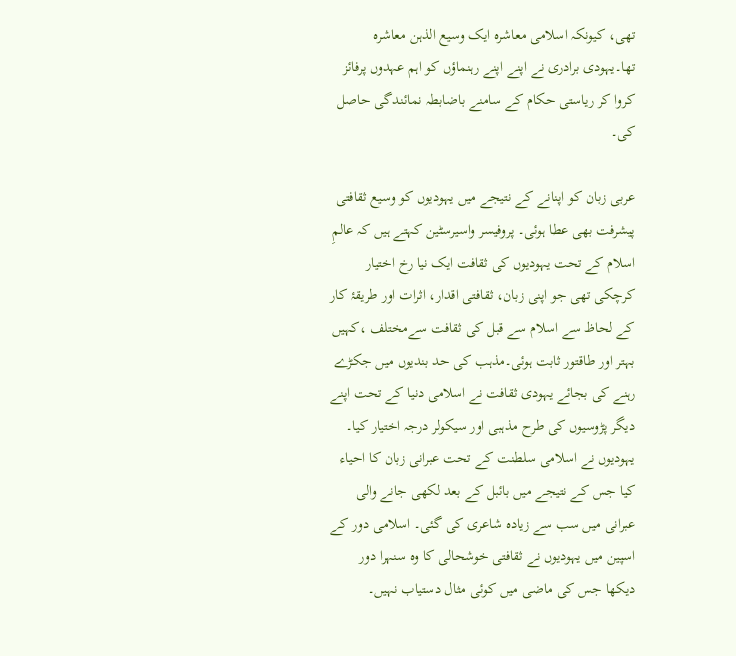تھی، کیونکہ اسلامی معاشرہ ایک وسیع الذہن معاشرہ تھا۔یہودی برادری نے اپنے اپنے رہنماؤں کو اہم عہدوں پرفائز کروا کر ریاستی حکام کے سامنے باضابطہ نمائندگی حاصل کی۔

عربی زبان کو اپنانے کے نتیجے میں یہودیوں کو وسیع ثقافتی پیشرفت بھی عطا ہوئی۔ پروفیسر واسیرسٹین کہتے ہیں کہ عالمِ اسلام کے تحت یہودیوں کی ثقافت ایک نیا رخ اختیار کرچکی تھی جو اپنی زبان، ثقافتی اقدار، اثرات اور طریقۂ کار کے لحاظ سے اسلام سے قبل کی ثقافت سےمختلف ،کہیں بہتر اور طاقتور ثابت ہوئی۔مذہب کی حد بندیوں میں جکڑے رہنے کی بجائے یہودی ثقافت نے اسلامی دنیا کے تحت اپنے دیگر پڑوسیوں کی طرح مذہبی اور سیکولر درجہ اختیار کیا۔ یہودیوں نے اسلامی سلطنت کے تحت عبرانی زبان کا احیاء کیا جس کے نتیجے میں بائبل کے بعد لکھی جانے والی عبرانی میں سب سے زیادہ شاعری کی گئی۔ اسلامی دور کے اسپین میں یہودیوں نے ثقافتی خوشحالی کا وہ سنہرا دور دیکھا جس کی ماضی میں کوئی مثال دستیاب نہیں۔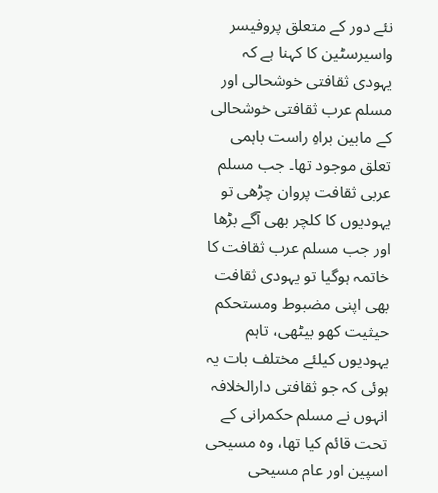نئے دور کے متعلق پروفیسر واسیرسٹین کا کہنا ہے کہ یہودی ثقافتی خوشحالی اور مسلم عرب ثقافتی خوشحالی کے مابین براہِ راست باہمی تعلق موجود تھا۔ جب مسلم عربی ثقافت پروان چڑھی تو یہودیوں کا کلچر بھی آگے بڑھا اور جب مسلم عرب ثقافت کا خاتمہ ہوگیا تو یہودی ثقافت بھی اپنی مضبوط ومستحکم حیثیت کھو بیٹھی، تاہم یہودیوں کیلئے مختلف بات یہ ہوئی کہ جو ثقافتی دارالخلافہ انہوں نے مسلم حکمرانی کے تحت قائم کیا تھا، وہ مسیحی اسپین اور عام مسیحی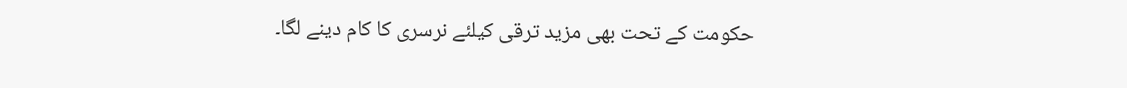حکومت کے تحت بھی مزید ترقی کیلئے نرسری کا کام دینے لگا۔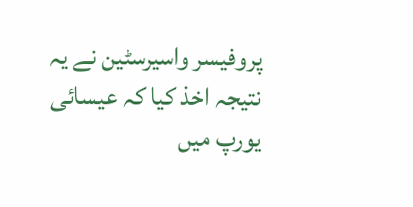پروفیسر واسیرسٹین نے یہ نتیجہ اخذ کیا کہ عیسائی یورپ میں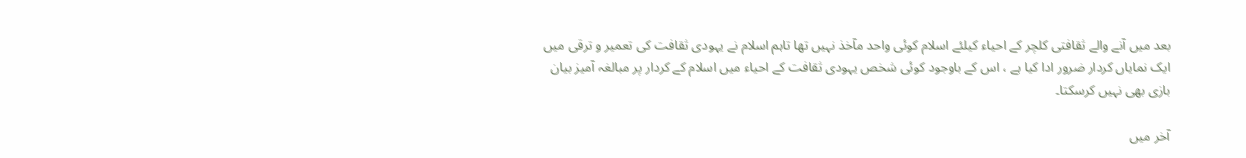بعد میں آنے والے ثقافتی کلچر کے احیاء کیلئے اسلام کوئی واحد مآخذ نہیں تھا تاہم اسلام نے یہودی ثقافت کی تعمیر و ترقی میں ایک نمایاں کردار ضرور ادا کیا ہے ، اس کے باوجود کوئی شخص یہودی ثقافت کے احیاء میں اسلام کے کردار پر مبالغہ آمیز بیان بازی بھی نہیں کرسکتا۔

آخر میں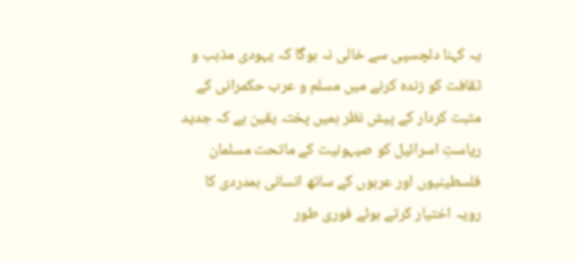یہ کہنا دلچسپی سے خالی نہ ہوگا کہ یہودی مذہب و ثقافت کو زندہ کرنے میں مسلم و عرب حکمرانی کے مثبت کردار کے پیش نظر ہمیں پختہ یقین ہے کہ جدید ریاستِ اسرائیل کو صیہونیت کے ماتحت مسلمان فلسطینیوں اور عربوں کے ساتھ انسانی ہمدردی کا رویہ اختیار کرتے ہوئے فوری طور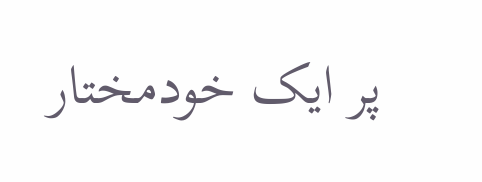پر ایک خودمختار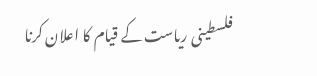فلسطینی ریاست کے قیام کا اعلان کرنا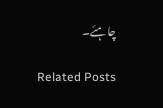چاہئے۔

Related Posts